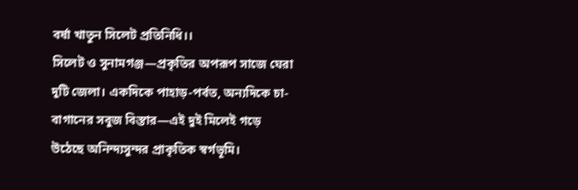বর্ষা খাতুন সিলেট প্রতিনিধি।।
সিলেট ও সুনামগঞ্জ—প্রকৃতির অপরূপ সাজে ঘেরা দুটি জেলা। একদিকে পাহাড়-পর্বত, অন্যদিকে চা-বাগানের সবুজ বিস্তার—এই দুই মিলেই গড়ে উঠেছে অনিন্দ্যসুন্দর প্রাকৃতিক স্বর্গভূমি।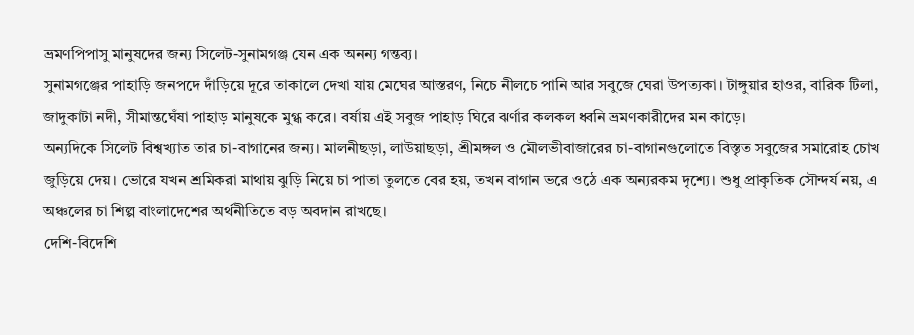ভ্রমণপিপাসু মানুষদের জন্য সিলেট-সুনামগঞ্জ যেন এক অনন্য গন্তব্য।
সুনামগঞ্জের পাহাড়ি জনপদে দাঁড়িয়ে দূরে তাকালে দেখা যায় মেঘের আস্তরণ, নিচে নীলচে পানি আর সবুজে ঘেরা উপত্যকা। টাঙ্গুয়ার হাওর, বারিক টিলা, জাদুকাটা নদী, সীমান্তঘেঁষা পাহাড় মানুষকে মুগ্ধ করে। বর্ষায় এই সবুজ পাহাড় ঘিরে ঝর্ণার কলকল ধ্বনি ভ্রমণকারীদের মন কাড়ে।
অন্যদিকে সিলেট বিশ্বখ্যাত তার চা-বাগানের জন্য। মালনীছড়া, লাউয়াছড়া, শ্রীমঙ্গল ও মৌলভীবাজারের চা-বাগানগুলোতে বিস্তৃত সবুজের সমারোহ চোখ জুড়িয়ে দেয়। ভোরে যখন শ্রমিকরা মাথায় ঝুড়ি নিয়ে চা পাতা তুলতে বের হয়, তখন বাগান ভরে ওঠে এক অন্যরকম দৃশ্যে। শুধু প্রাকৃতিক সৌন্দর্য নয়, এ অঞ্চলের চা শিল্প বাংলাদেশের অর্থনীতিতে বড় অবদান রাখছে।
দেশি-বিদেশি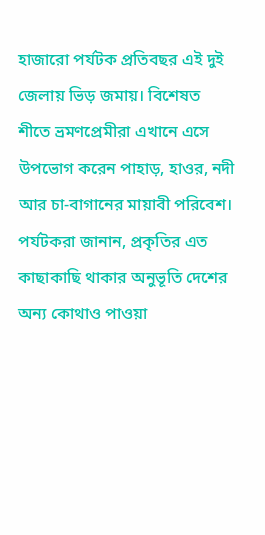হাজারো পর্যটক প্রতিবছর এই দুই জেলায় ভিড় জমায়। বিশেষত শীতে ভ্রমণপ্রেমীরা এখানে এসে উপভোগ করেন পাহাড়, হাওর, নদী আর চা-বাগানের মায়াবী পরিবেশ। পর্যটকরা জানান, প্রকৃতির এত কাছাকাছি থাকার অনুভূতি দেশের অন্য কোথাও পাওয়া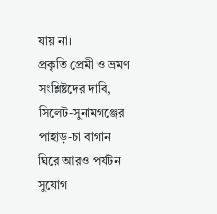যায় না।
প্রকৃতি প্রেমী ও ভ্রমণ সংশ্লিষ্টদের দাবি, সিলেট-সুনামগঞ্জের পাহাড়-চা বাগান ঘিরে আরও পর্যটন সুযোগ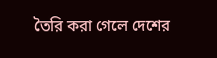তৈরি করা গেলে দেশের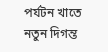পর্যটন খাতে নতুন দিগন্ত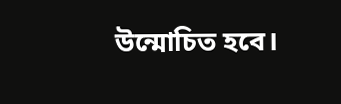উন্মোচিত হবে।